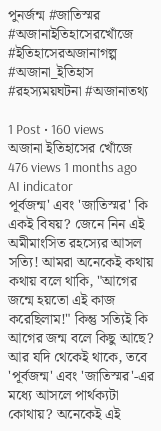পুনর্জন্ম #জাতিস্মর #অজানাইতিহাসেরখোঁজে #ইতিহাসেরঅজানাগল্প #অজানা_ইতিহাস #রহস্যময়ঘটনা #অজানাতথ্য

1 Post • 160 views
অজানা ইতিহাসের খোঁজে
476 views 1 months ago AI indicator
পূর্বজন্ম' এবং 'জাতিস্মর' কি একই বিষয়? জেনে নিন এই অমীমাংসিত রহস্যের আসল সত্যি! আমরা অনেকেই কথায় কথায় বলে থাকি, "আগের জন্মে হয়তো এই কাজ করেছিলাম!" কিন্তু সত্যিই কি আগের জন্ম বলে কিছু আছে? আর যদি থেকেই থাকে, তবে 'পূর্বজন্ম' এবং 'জাতিস্মর'-এর মধ্যে আসলে পার্থক্যটা কোথায়? অনেকেই এই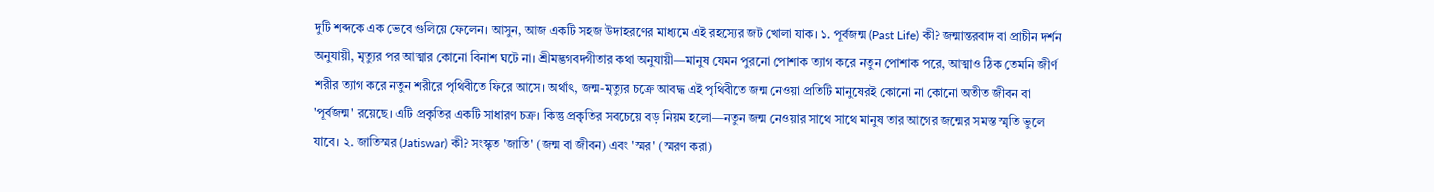দুটি শব্দকে এক ভেবে গুলিয়ে ফেলেন। আসুন, আজ একটি সহজ উদাহরণের মাধ্যমে এই রহস্যের জট খোলা যাক। ১. পূর্বজন্ম (Past Life) কী? জন্মান্তরবাদ বা প্রাচীন দর্শন অনুযায়ী, মৃত্যুর পর আত্মার কোনো বিনাশ ঘটে না। শ্রীমদ্ভগবদ্গীতার কথা অনুযায়ী—মানুষ যেমন পুরনো পোশাক ত্যাগ করে নতুন পোশাক পরে, আত্মাও ঠিক তেমনি জীর্ণ শরীর ত্যাগ করে নতুন শরীরে পৃথিবীতে ফিরে আসে। অর্থাৎ, জন্ম-মৃত্যুর চক্রে আবদ্ধ এই পৃথিবীতে জন্ম নেওয়া প্রতিটি মানুষেরই কোনো না কোনো অতীত জীবন বা 'পূর্বজন্ম' রয়েছে। এটি প্রকৃতির একটি সাধারণ চক্র। কিন্তু প্রকৃতির সবচেয়ে বড় নিয়ম হলো—নতুন জন্ম নেওয়ার সাথে সাথে মানুষ তার আগের জন্মের সমস্ত স্মৃতি ভুলে যাবে। ২. জাতিস্মর (Jatiswar) কী? সংস্কৃত 'জাতি' (জন্ম বা জীবন) এবং 'স্মর' (স্মরণ করা)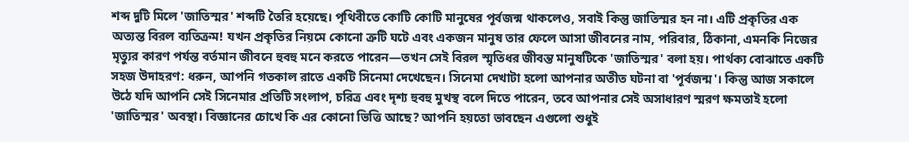শব্দ দুটি মিলে 'জাতিস্মর' শব্দটি তৈরি হয়েছে। পৃথিবীতে কোটি কোটি মানুষের পূর্বজন্ম থাকলেও, সবাই কিন্তু জাতিস্মর হন না। এটি প্রকৃতির এক অত্যন্ত বিরল ব্যতিক্রম! যখন প্রকৃতির নিয়মে কোনো ত্রুটি ঘটে এবং একজন মানুষ তার ফেলে আসা জীবনের নাম, পরিবার, ঠিকানা, এমনকি নিজের মৃত্যুর কারণ পর্যন্ত বর্তমান জীবনে হুবহু মনে করতে পারেন—তখন সেই বিরল স্মৃতিধর জীবন্ত মানুষটিকে 'জাতিস্মর' বলা হয়। পার্থক্য বোঝাতে একটি সহজ উদাহরণ: ধরুন, আপনি গতকাল রাতে একটি সিনেমা দেখেছেন। সিনেমা দেখাটা হলো আপনার অতীত ঘটনা বা 'পূর্বজন্ম'। কিন্তু আজ সকালে উঠে যদি আপনি সেই সিনেমার প্রতিটি সংলাপ, চরিত্র এবং দৃশ্য হুবহু মুখস্থ বলে দিতে পারেন, তবে আপনার সেই অসাধারণ স্মরণ ক্ষমতাই হলো 'জাতিস্মর' অবস্থা। বিজ্ঞানের চোখে কি এর কোনো ভিত্তি আছে? আপনি হয়তো ভাবছেন এগুলো শুধুই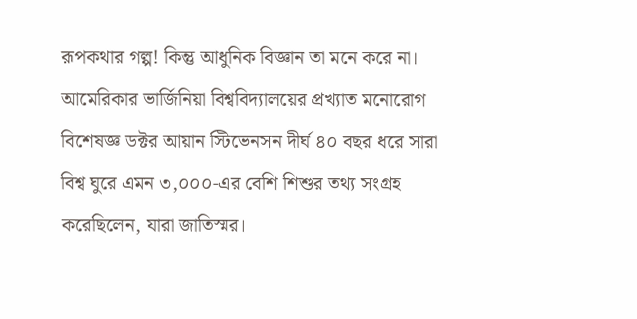রূপকথার গল্প! কিন্তু আধুনিক বিজ্ঞান তা মনে করে না। আমেরিকার ভার্জিনিয়া বিশ্ববিদ্যালয়ের প্রখ্যাত মনোরোগ বিশেষজ্ঞ ডক্টর আয়ান স্টিভেনসন দীর্ঘ ৪০ বছর ধরে সারা বিশ্ব ঘুরে এমন ৩,০০০-এর বেশি শিশুর তথ্য সংগ্রহ করেছিলেন, যারা জাতিস্মর।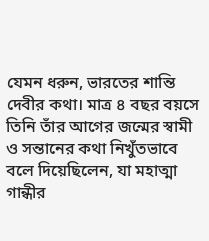যেমন ধরুন, ভারতের শান্তি দেবীর কথা। মাত্র ৪ বছর বয়সে তিনি তাঁর আগের জন্মের স্বামী ও সন্তানের কথা নিখুঁতভাবে বলে দিয়েছিলেন, যা মহাত্মা গান্ধীর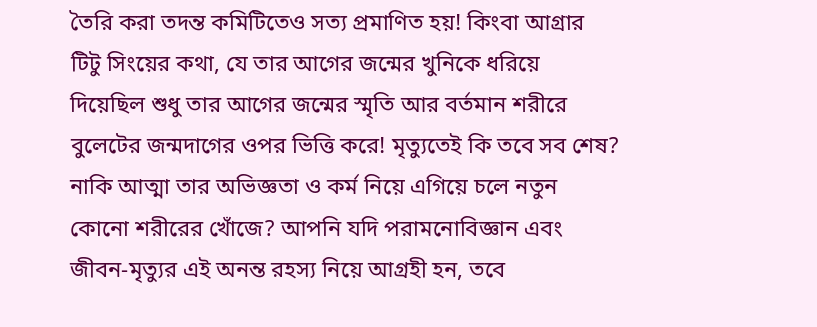তৈরি করা তদন্ত কমিটিতেও সত্য প্রমাণিত হয়! কিংবা আগ্রার টিটু সিংয়ের কথা, যে তার আগের জন্মের খুনিকে ধরিয়ে দিয়েছিল শুধু তার আগের জন্মের স্মৃতি আর বর্তমান শরীরে বুলেটের জন্মদাগের ওপর ভিত্তি করে! মৃত্যুতেই কি তবে সব শেষ? নাকি আত্মা তার অভিজ্ঞতা ও কর্ম নিয়ে এগিয়ে চলে নতুন কোনো শরীরের খোঁজে? আপনি যদি পরামনোবিজ্ঞান এবং জীবন-মৃত্যুর এই অনন্ত রহস্য নিয়ে আগ্রহী হন, তবে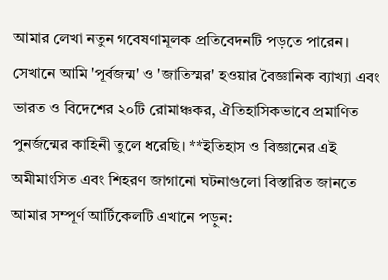আমার লেখা নতুন গবেষণামূলক প্রতিবেদনটি পড়তে পারেন। সেখানে আমি 'পূর্বজন্ম' ও 'জাতিস্মর' হওয়ার বৈজ্ঞানিক ব্যাখ্যা এবং ভারত ও বিদেশের ২০টি রোমাঞ্চকর, ঐতিহাসিকভাবে প্রমাণিত পুনর্জন্মের কাহিনী তুলে ধরেছি। **ইতিহাস ও বিজ্ঞানের এই অমীমাংসিত এবং শিহরণ জাগানো ঘটনাগুলো বিস্তারিত জানতে আমার সম্পূর্ণ আর্টিকেলটি এখানে পড়ুন: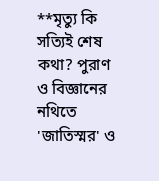**মৃত্যু কি সত্যিই শেষ কথা? পুরাণ ও বিজ্ঞানের নথিতে 'জাতিস্মর' ও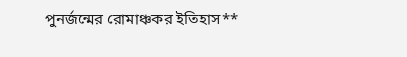পুনর্জন্মের রোমাঞ্চকর ইতিহাস**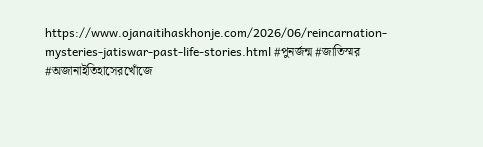https://www.ojanaitihaskhonje.com/2026/06/reincarnation-mysteries-jatiswar-past-life-stories.html #পুনর্জন্ম #জাতিস্মর #অজানাইতিহাসেরখোঁজে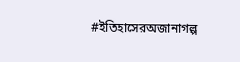#ইতিহাসেরঅজানাগল্প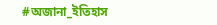#অজানা_ইতিহাস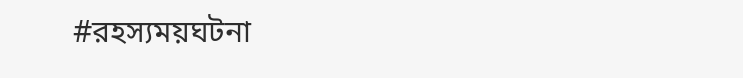#রহস্যময়ঘটনা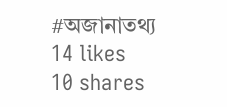#অজানাতথ্য
14 likes
10 shares